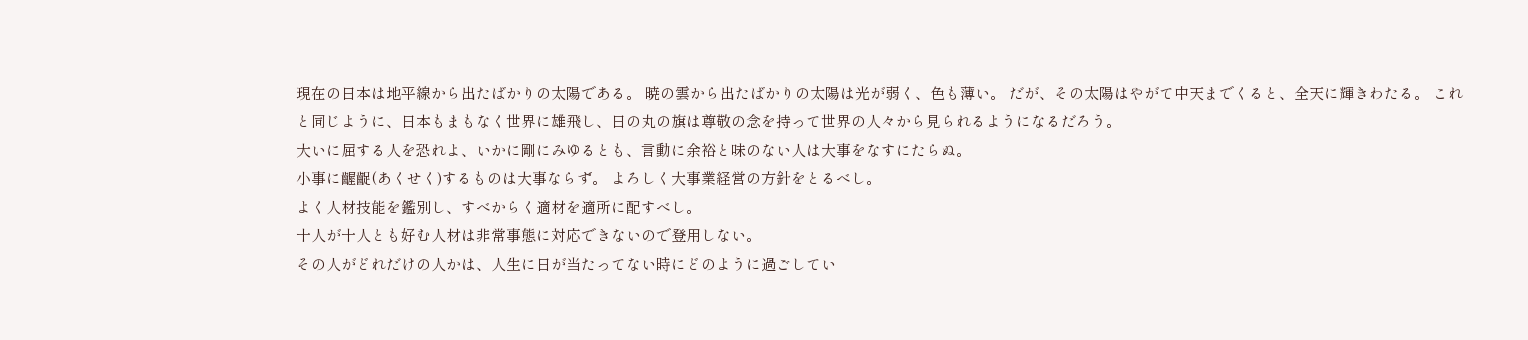現在の日本は地平線から出たばかりの太陽である。 暁の雲から出たばかりの太陽は光が弱く、色も薄い。 だが、その太陽はやがて中天までくると、全天に輝きわたる。 これと同じように、日本もまもなく世界に雄飛し、日の丸の旗は尊敬の念を持って世界の人々から見られるようになるだろう。
大いに屈する人を恐れよ、いかに剛にみゆるとも、言動に余裕と味のない人は大事をなすにたらぬ。
小事に齷齪(あくせく)するものは大事ならず。 よろしく大事業経営の方針をとるべし。
よく人材技能を鑑別し、すべからく適材を適所に配すべし。
十人が十人とも好む人材は非常事態に対応できないので登用しない。
その人がどれだけの人かは、人生に日が当たってない時にどのように過ごしてい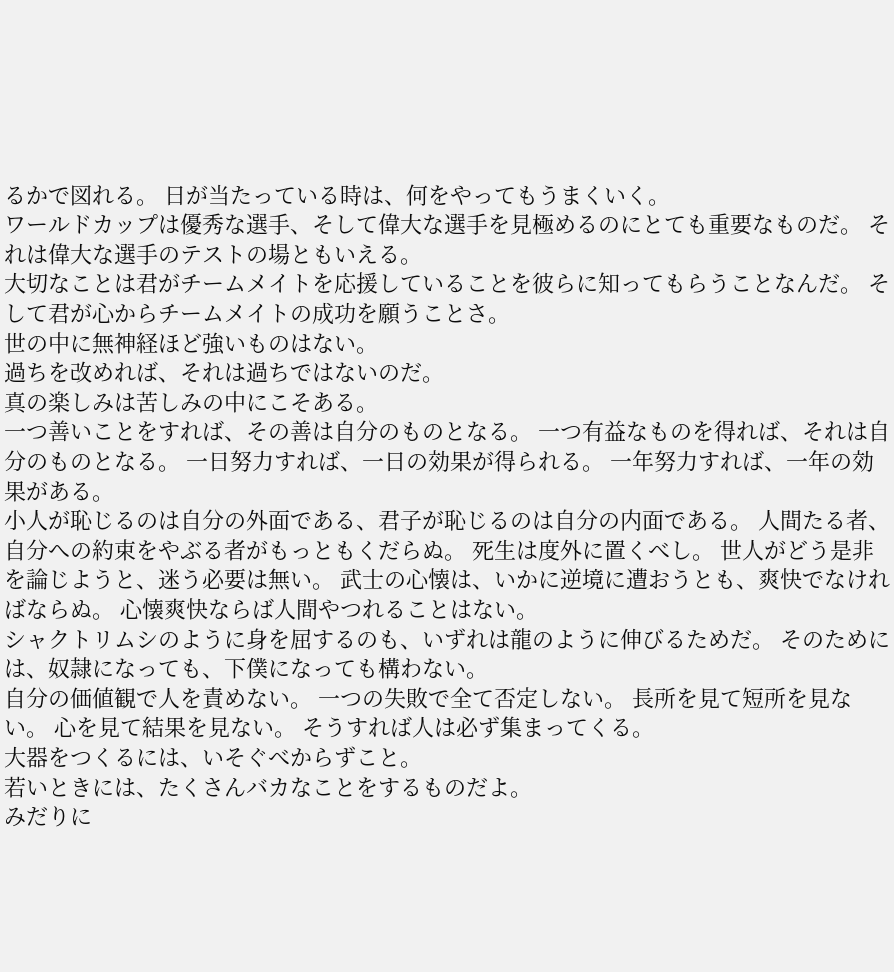るかで図れる。 日が当たっている時は、何をやってもうまくいく。
ワールドカップは優秀な選手、そして偉大な選手を見極めるのにとても重要なものだ。 それは偉大な選手のテストの場ともいえる。
大切なことは君がチームメイトを応援していることを彼らに知ってもらうことなんだ。 そして君が心からチームメイトの成功を願うことさ。
世の中に無神経ほど強いものはない。
過ちを改めれば、それは過ちではないのだ。
真の楽しみは苦しみの中にこそある。
一つ善いことをすれば、その善は自分のものとなる。 一つ有益なものを得れば、それは自分のものとなる。 一日努力すれば、一日の効果が得られる。 一年努力すれば、一年の効果がある。
小人が恥じるのは自分の外面である、君子が恥じるのは自分の内面である。 人間たる者、自分への約束をやぶる者がもっともくだらぬ。 死生は度外に置くべし。 世人がどう是非を論じようと、迷う必要は無い。 武士の心懐は、いかに逆境に遭おうとも、爽快でなければならぬ。 心懐爽快ならば人間やつれることはない。
シャクトリムシのように身を屈するのも、いずれは龍のように伸びるためだ。 そのためには、奴隷になっても、下僕になっても構わない。
自分の価値観で人を責めない。 一つの失敗で全て否定しない。 長所を見て短所を見ない。 心を見て結果を見ない。 そうすれば人は必ず集まってくる。
大器をつくるには、いそぐべからずこと。
若いときには、たくさんバカなことをするものだよ。
みだりに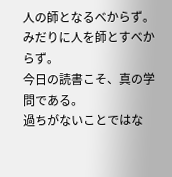人の師となるべからず。 みだりに人を師とすべからず。
今日の読書こそ、真の学問である。
過ちがないことではな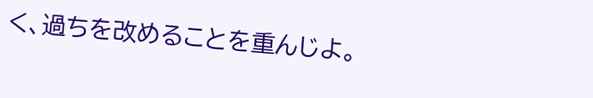く、過ちを改めることを重んじよ。